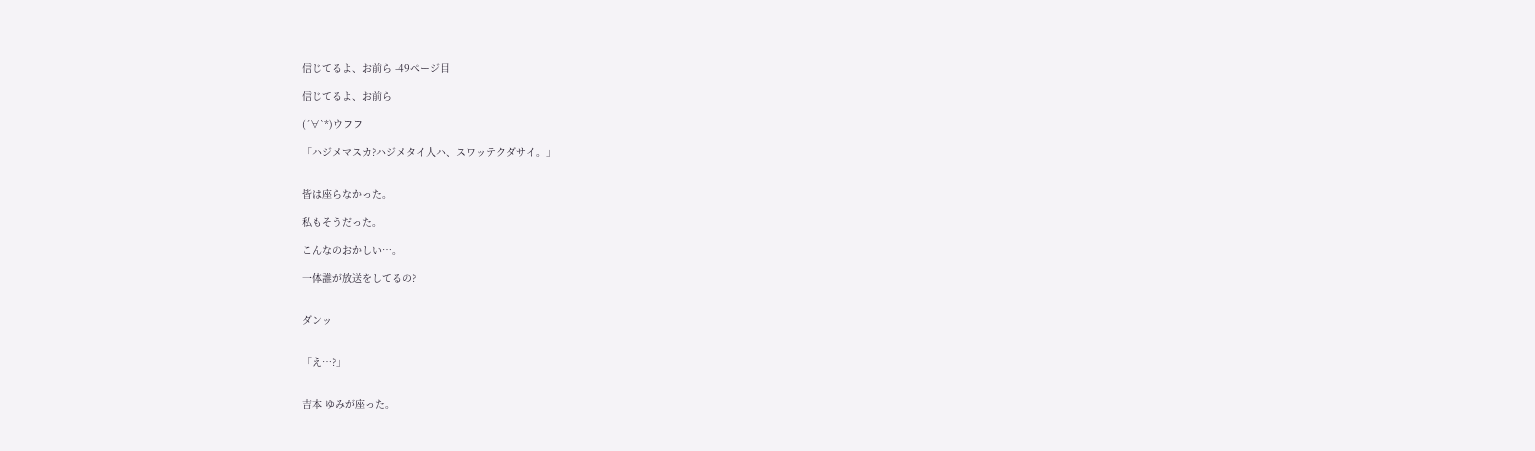信じてるよ、お前ら -49ページ目

信じてるよ、お前ら

(´∀`*)ウフフ

「ハジメマスカ?ハジメタイ人ハ、スワッテクダサイ。」


皆は座らなかった。

私もそうだった。

こんなのおかしい…。

一体誰が放送をしてるの?


ダンッ


「え…?」


吉本 ゆみが座った。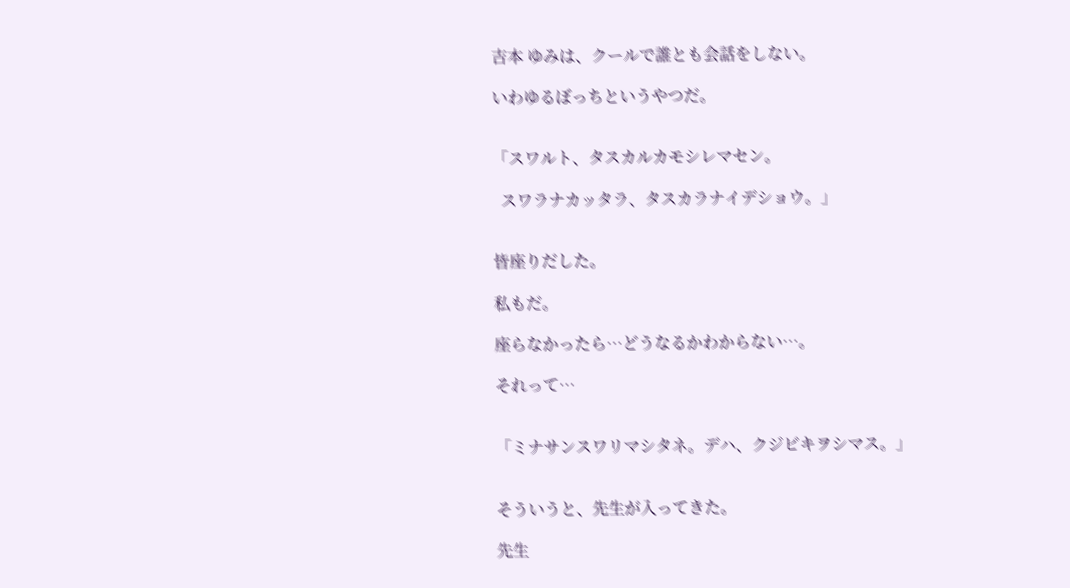吉本 ゆみは、クールで誰とも会話をしない。

いわゆるぼっちというやつだ。


「スワルト、タスカルカモシレマセン。

  スワラナカッタラ、タスカラナイデショウ。」


皆座りだした。

私もだ。

座らなかったら…どうなるかわからない…。

それって…


「ミナサンスワリマシタネ。デハ、クジビキヲシマス。」


そういうと、先生が入ってきた。

先生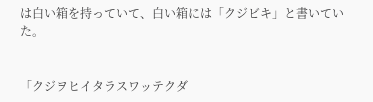は白い箱を持っていて、白い箱には「クジビキ」と書いていた。


「クジヲヒイタラスワッテクダ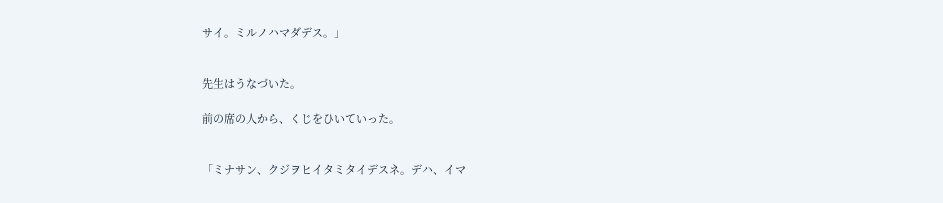サイ。ミルノハマダデス。」


先生はうなづいた。

前の席の人から、くじをひいていった。


「ミナサン、クジヲヒイタミタイデスネ。デハ、イマ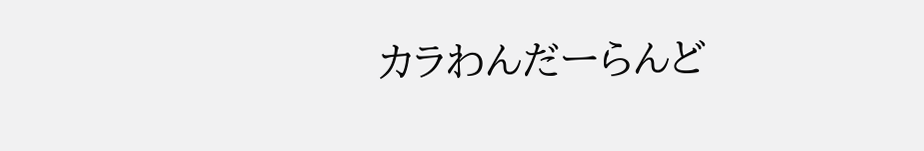カラわんだーらんど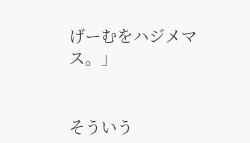げーむをハジメマス。」


そういう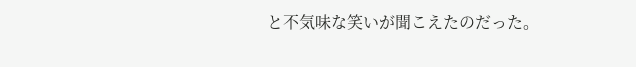と不気味な笑いが聞こえたのだった。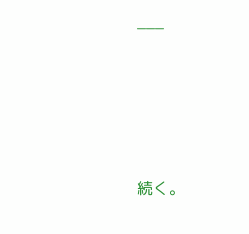___




続く。